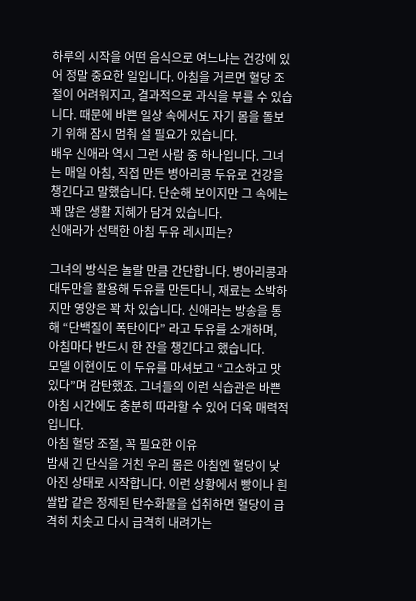하루의 시작을 어떤 음식으로 여느냐는 건강에 있어 정말 중요한 일입니다. 아침을 거르면 혈당 조절이 어려워지고, 결과적으로 과식을 부를 수 있습니다. 때문에 바쁜 일상 속에서도 자기 몸을 돌보기 위해 잠시 멈춰 설 필요가 있습니다.
배우 신애라 역시 그런 사람 중 하나입니다. 그녀는 매일 아침, 직접 만든 병아리콩 두유로 건강을 챙긴다고 말했습니다. 단순해 보이지만 그 속에는 꽤 많은 생활 지혜가 담겨 있습니다.
신애라가 선택한 아침 두유 레시피는?

그녀의 방식은 놀랄 만큼 간단합니다. 병아리콩과 대두만을 활용해 두유를 만든다니, 재료는 소박하지만 영양은 꽉 차 있습니다. 신애라는 방송을 통해 “단백질이 폭탄이다” 라고 두유를 소개하며, 아침마다 반드시 한 잔을 챙긴다고 했습니다.
모델 이현이도 이 두유를 마셔보고 “고소하고 맛있다”며 감탄했죠. 그녀들의 이런 식습관은 바쁜 아침 시간에도 충분히 따라할 수 있어 더욱 매력적입니다.
아침 혈당 조절, 꼭 필요한 이유
밤새 긴 단식을 거친 우리 몸은 아침엔 혈당이 낮아진 상태로 시작합니다. 이런 상황에서 빵이나 흰 쌀밥 같은 정제된 탄수화물을 섭취하면 혈당이 급격히 치솟고 다시 급격히 내려가는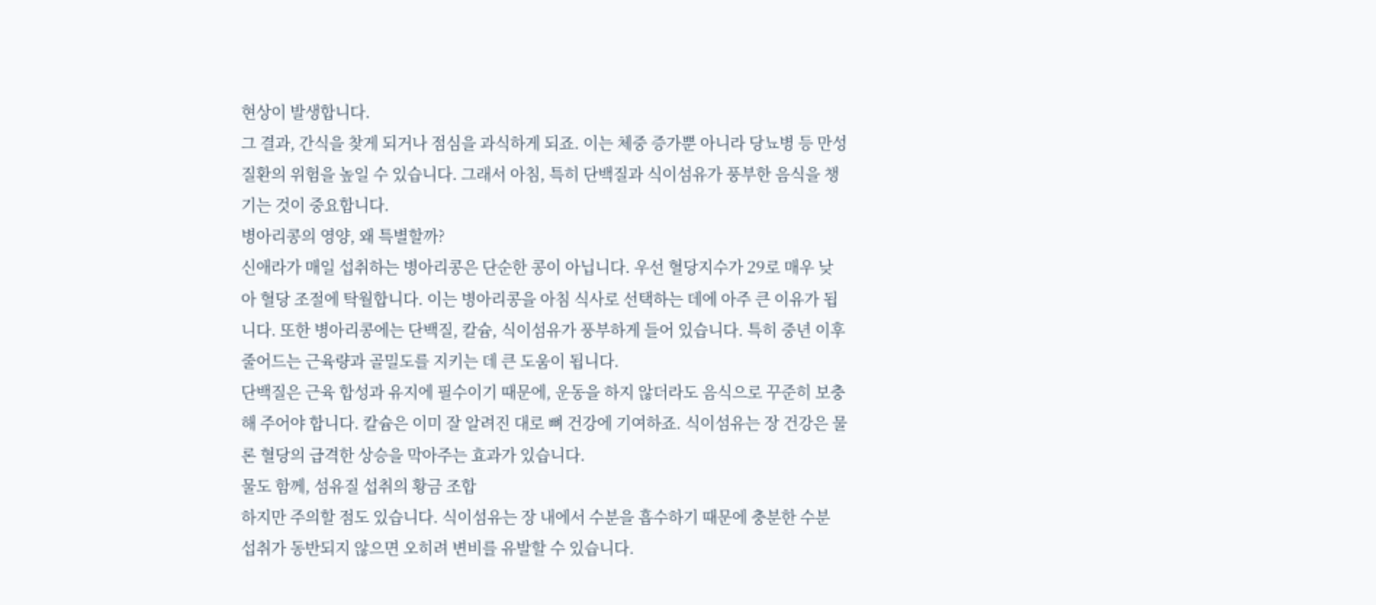현상이 발생합니다.
그 결과, 간식을 찾게 되거나 점심을 과식하게 되죠. 이는 체중 증가뿐 아니라 당뇨병 등 만성 질환의 위험을 높일 수 있습니다. 그래서 아침, 특히 단백질과 식이섬유가 풍부한 음식을 챙기는 것이 중요합니다.
병아리콩의 영양, 왜 특별할까?
신애라가 매일 섭취하는 병아리콩은 단순한 콩이 아닙니다. 우선 혈당지수가 29로 매우 낮아 혈당 조절에 탁월합니다. 이는 병아리콩을 아침 식사로 선택하는 데에 아주 큰 이유가 됩니다. 또한 병아리콩에는 단백질, 칼슘, 식이섬유가 풍부하게 들어 있습니다. 특히 중년 이후 줄어드는 근육량과 골밀도를 지키는 데 큰 도움이 됩니다.
단백질은 근육 합성과 유지에 필수이기 때문에, 운동을 하지 않더라도 음식으로 꾸준히 보충해 주어야 합니다. 칼슘은 이미 잘 알려진 대로 뼈 건강에 기여하죠. 식이섬유는 장 건강은 물론 혈당의 급격한 상승을 막아주는 효과가 있습니다.
물도 함께, 섬유질 섭취의 황금 조합
하지만 주의할 점도 있습니다. 식이섬유는 장 내에서 수분을 흡수하기 때문에 충분한 수분 섭취가 동반되지 않으면 오히려 변비를 유발할 수 있습니다.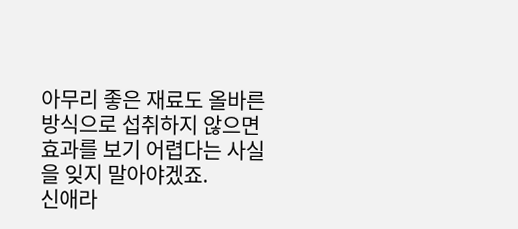아무리 좋은 재료도 올바른 방식으로 섭취하지 않으면 효과를 보기 어렵다는 사실을 잊지 말아야겠죠.
신애라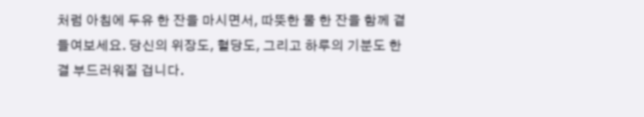처럼 아침에 두유 한 잔을 마시면서, 따뜻한 물 한 잔을 함께 곁들여보세요. 당신의 위장도, 혈당도, 그리고 하루의 기분도 한결 부드러워질 겁니다.